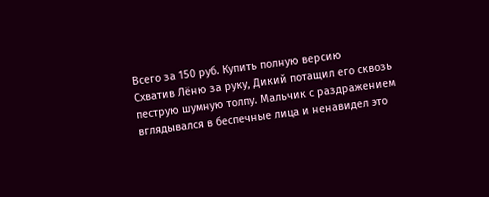Всего за 150 руб. Купить полную версию
Схватив Лёню за руку, Дикий потащил его сквозь пеструю шумную толпу. Мальчик с раздражением вглядывался в беспечные лица и ненавидел это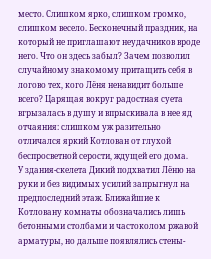место. Слишком ярко, слишком громко, слишком весело. Бесконечный праздник, на который не приглашают неудачников вроде него. Что он здесь забыл? Зачем позволил случайному знакомому притащить себя в логово тех, кого Лёня ненавидит больше всего? Царящая вокруг радостная суета вгрызалась в душу и впрыскивала в нее яд отчаяния: слишком уж разительно отличался яркий Котлован от глухой беспросветной серости, ждущей его дома.
У здания-скелета Дикий подхватил Лёню на руки и без видимых усилий запрыгнул на предпоследний этаж. Ближайшие к Котловану комнаты обозначались лишь бетонными столбами и частоколом ржавой арматуры, но дальше появлялись стены-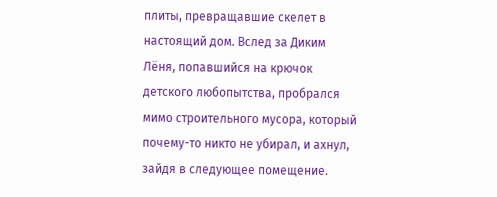плиты, превращавшие скелет в настоящий дом. Вслед за Диким Лёня, попавшийся на крючок детского любопытства, пробрался мимо строительного мусора, который почему-то никто не убирал, и ахнул, зайдя в следующее помещение.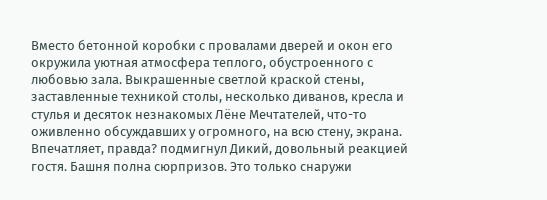Вместо бетонной коробки с провалами дверей и окон его окружила уютная атмосфера теплого, обустроенного с любовью зала. Выкрашенные светлой краской стены, заставленные техникой столы, несколько диванов, кресла и стулья и десяток незнакомых Лёне Мечтателей, что-то оживленно обсуждавших у огромного, на всю стену, экрана.
Впечатляет, правда? подмигнул Дикий, довольный реакцией гостя. Башня полна сюрпризов. Это только снаружи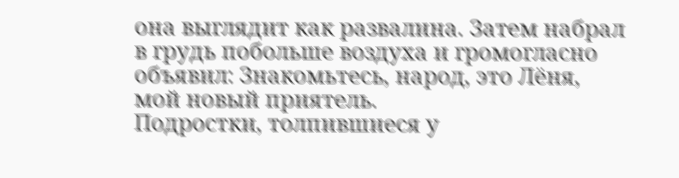она выглядит как развалина. Затем набрал в грудь побольше воздуха и громогласно объявил: Знакомьтесь, народ, это Лёня, мой новый приятель.
Подростки, толпившиеся у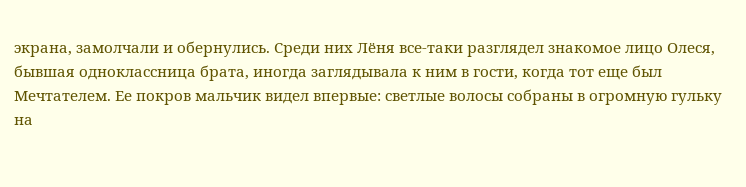экрана, замолчали и обернулись. Среди них Лёня все-таки разглядел знакомое лицо Олеся, бывшая одноклассница брата, иногда заглядывала к ним в гости, когда тот еще был Мечтателем. Ее покров мальчик видел впервые: светлые волосы собраны в огромную гульку на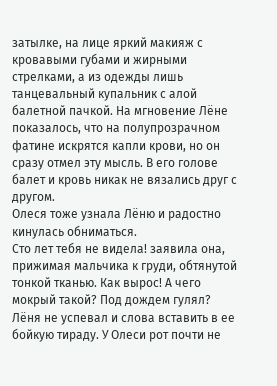затылке, на лице яркий макияж с кровавыми губами и жирными стрелками, а из одежды лишь танцевальный купальник с алой балетной пачкой. На мгновение Лёне показалось, что на полупрозрачном фатине искрятся капли крови, но он сразу отмел эту мысль. В его голове балет и кровь никак не вязались друг с другом.
Олеся тоже узнала Лёню и радостно кинулась обниматься.
Сто лет тебя не видела! заявила она, прижимая мальчика к груди, обтянутой тонкой тканью. Как вырос! А чего мокрый такой? Под дождем гулял?
Лёня не успевал и слова вставить в ее бойкую тираду. У Олеси рот почти не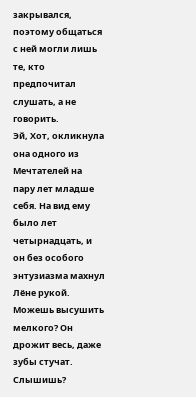закрывался, поэтому общаться с ней могли лишь те, кто предпочитал слушать, а не говорить.
Эй, Хот, окликнула она одного из Мечтателей на пару лет младше себя. На вид ему было лет четырнадцать, и он без особого энтузиазма махнул Лёне рукой. Можешь высушить мелкого? Он дрожит весь, даже зубы стучат. Слышишь?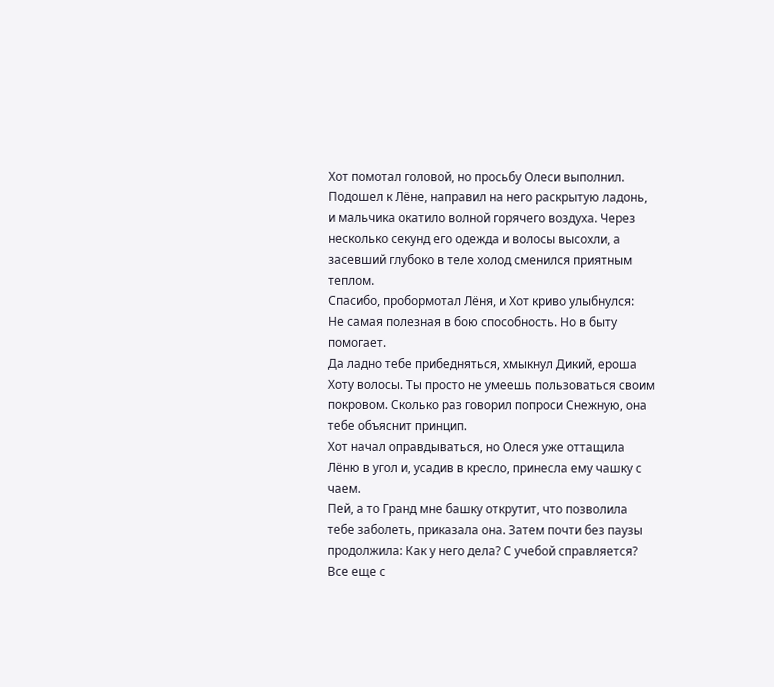Хот помотал головой, но просьбу Олеси выполнил. Подошел к Лёне, направил на него раскрытую ладонь, и мальчика окатило волной горячего воздуха. Через несколько секунд его одежда и волосы высохли, а засевший глубоко в теле холод сменился приятным теплом.
Спасибо, пробормотал Лёня, и Хот криво улыбнулся:
Не самая полезная в бою способность. Но в быту помогает.
Да ладно тебе прибедняться, хмыкнул Дикий, ероша Хоту волосы. Ты просто не умеешь пользоваться своим покровом. Сколько раз говорил попроси Снежную, она тебе объяснит принцип.
Хот начал оправдываться, но Олеся уже оттащила Лёню в угол и, усадив в кресло, принесла ему чашку с чаем.
Пей, а то Гранд мне башку открутит, что позволила тебе заболеть, приказала она. Затем почти без паузы продолжила: Как у него дела? С учебой справляется? Все еще с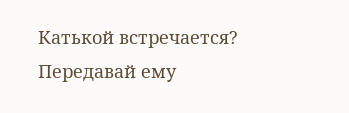Катькой встречается? Передавай ему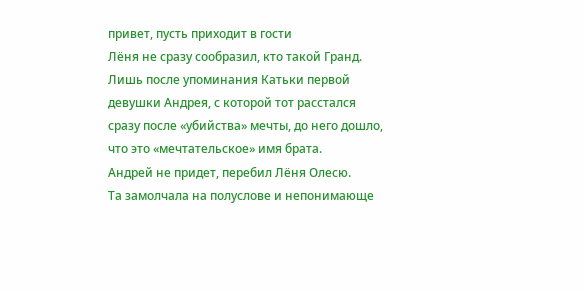привет, пусть приходит в гости
Лёня не сразу сообразил, кто такой Гранд. Лишь после упоминания Катьки первой девушки Андрея, с которой тот расстался сразу после «убийства» мечты, до него дошло, что это «мечтательское» имя брата.
Андрей не придет, перебил Лёня Олесю.
Та замолчала на полуслове и непонимающе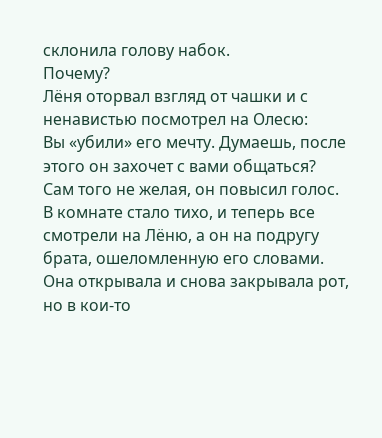склонила голову набок.
Почему?
Лёня оторвал взгляд от чашки и с ненавистью посмотрел на Олесю:
Вы «убили» его мечту. Думаешь, после этого он захочет с вами общаться?
Сам того не желая, он повысил голос. В комнате стало тихо, и теперь все смотрели на Лёню, а он на подругу брата, ошеломленную его словами. Она открывала и снова закрывала рот, но в кои-то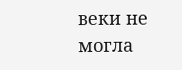веки не могла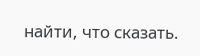найти, что сказать.